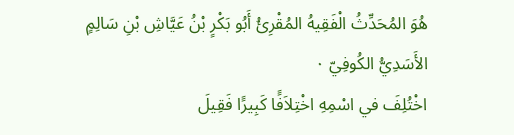هُوَ المُحَدِّثُ الْفَقِيهُ المُقْرِئُ أَبُو بَكْرٍ بْنُ عَيَّاشِ بْنِ سَالِمٍ الأَسَدِيُّ الكُوفِيّ ٠
اخْتُلِفَ في اسْمِهِ اخْتِلاَفًَا كَبِيرًَا فَقِيلَ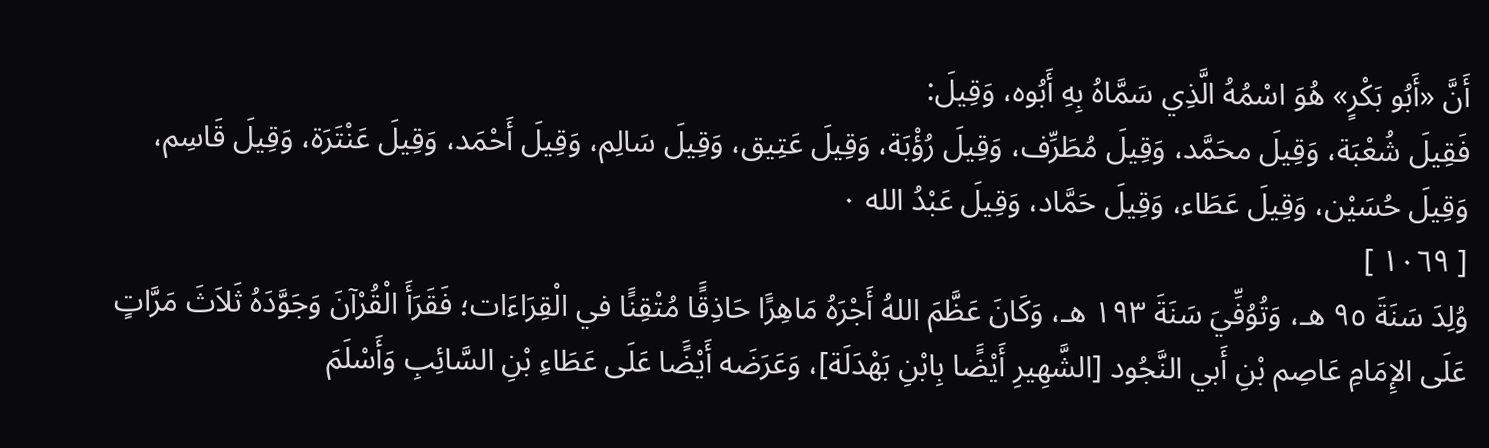أَنَّ «أَبُو بَكْرٍ» هُوَ اسْمُهُ الَّذِي سَمَّاهُ بِهِ أَبُوه، وَقِيلَ:
فَقِيلَ شُعْبَة، وَقِيلَ محَمَّد، وَقِيلَ مُطَرِّف، وَقِيلَ رُؤْبَة، وَقِيلَ عَتِيق، وَقِيلَ سَالِم، وَقِيلَ أَحْمَد، وَقِيلَ عَنْتَرَة، وَقِيلَ قَاسِم، وَقِيلَ حُسَيْن، وَقِيلَ عَطَاء، وَقِيلَ حَمَّاد، وَقِيلَ عَبْدُ الله ٠
[ ١٠٦٩ ]
وُلِدَ سَنَةَ ٩٥ هـ، وَتُوُفِّيَ سَنَةَ ١٩٣ هـ، وَكَانَ عَظَّمَ اللهُ أَجْرَهُ مَاهِرًَا حَاذِقًَا مُتْقِنًَا في الْقِرَاءَات؛ فَقَرَأَ الْقُرْآنَ وَجَوَّدَهُ ثَلاَثَ مَرَّاتٍ عَلَى الإِمَامِ عَاصِم بْنِ أَبي النَّجُود [الشَّهِيرِ أَيْضًَا بِابْنِ بَهْدَلَة]، وَعَرَضَه أَيْضًَا عَلَى عَطَاءِ بْنِ السَّائِبِ وَأَسْلَمَ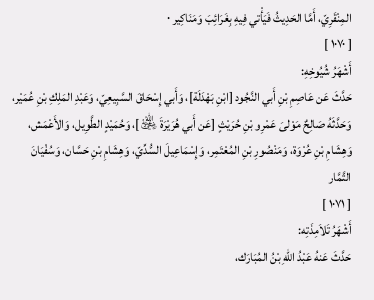المِنْقَرِيّ، أَمَّا الحَدِيثُ فَيَأْتي فِيهِ بِغَرَائِبَ وَمَنَاكِير ٠
[ ١٠٧٠ ]
أَشْهَرُ شُيُوخِهِ:
حَدَّثَ عَن عَاصِمِ بْنِ أَبي النَّجُود [ابْنِ بَهْدَلَة]، وَأَبي إِسْحَاقَ السَّبِيعِيّ، وَعَبْدِ المَلِكِ بْنِ عُمَيْر، وَحَدَّثَهُ صَالِحٌ مَوْلىَ عَمْرِو بْنِ حُرَيْثٍ [عَن أَبي هُرَيْرَةَ ﵁]، وَحُمَيْدٍ الطَّوِيل، وَالأَعْمَش، وَهِشَامِ بْنِ عُرْوَة، وَمَنْصُورِ بْنِ المُعْتَمِر، وَإِسْمَاعِيلَ السُّدِّيّ، وَهِشَامِ بْنِ حَسَّان، وَسُفْيَانَ التَّمَّار
[ ١٠٧١ ]
أَشْهَرُ تَلاَمِذَتِه:
حَدَّثَ عَنهُ عَبْدُ اللهِ بْنُ المُبَارَك،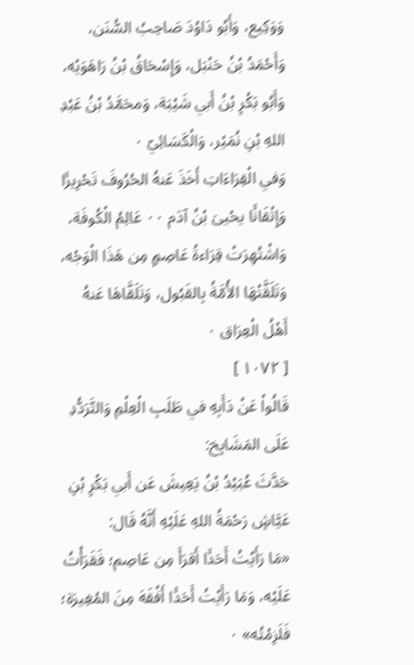وَوَكِيع، وَأَبُو دَاوُدَ صَاحِبُ السُّنَن، وَأَحْمَدُ بْنُ حَنْبَل، وَإِسْحَاقُ بْنُ رَاهَوَيْه، وَأَبُو بَكْرٍ بْنُ أَبي شَيْبَة، وَمحَمَّدُ بْنُ عَبْدِ اللهِ بْنِ نُمَيْر، وَالْكَسَائِيّ ٠
وَفي الْقِرَاءَاتِ أَخَذَ عَنهُ الحُرُوفَ تَحْرِيرًَا وَإِتْقَانًَا يحْيىَ بْنُ آدَم ٠٠ عَالِمُ الْكُوفَة، وَاشْتُهِرَتْ قِرَاءةُ عَاصِمٍ مِن هَذَا الْوَجْه، وَتَلَقَّتْهَا الأُمَّةُ بِالقَبُول، وَتَلَقَّاهَا عَنهُ أَهْلُ الْعِرَاق ٠
[ ١٠٧٢ ]
قَالُواْ عَنْ دَأَبِهِ في طَلَبِ الْعِلْمِ وَالتَّرَدُّدِ عَلَى المَشَايِخ:
حَدَّثَ عُبَيْدُ بْنُ يَعِيشَ عَن أَبي بَكْرٍ بْنِ عَيَّاشٍ رَحْمَةُ اللهِ عَلَيْهِ أَنَّهُ قَال:
«مَا رَأَيْتُ أَحَدًَا أَقرَأَ مِن عَاصِم؛ فَقَرَأْتُ عَلَيْه، وَمَا رَأَيْتُ أَحَدًَا أَفْقَهَ مِنَ المُغِيرَة؛ فَلَزِمْتُه» ٠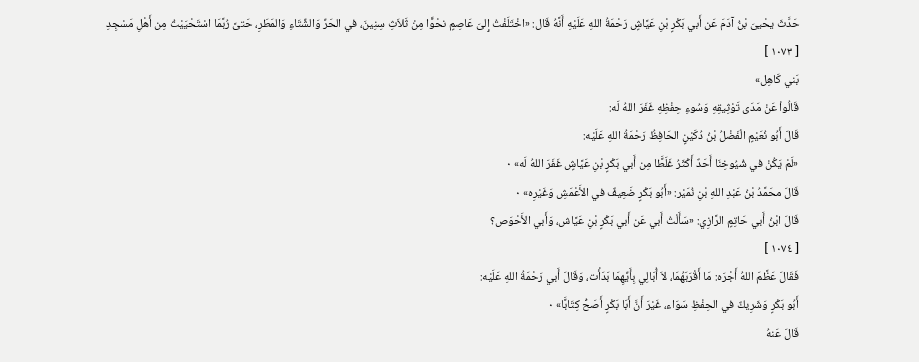حَدَّثَ يحْيىَ بْنُ آدَمَ عَن أَبي بَكْرٍ بْنِ عَيَّاشٍ رَحْمَةُ اللهِ عَلَيْهِ أَنَّهُ قَال: «اخْتَلَفْتُ إِلىَ عَاصِمٍ نحْوًَا مِنْ ثَلاَثِ سِنِينَ، في الحَرِّ وَالشِّتَاءِ وَالمَطَرِ، حَتىَّ رُبَّمَا اسْتَحْيَيْتُ مِن أَهْلِ مَسْجِدِ
[ ١٠٧٣ ]
بَني كَاهِل»
قَالُواْ عَنْ مَدَى تَوْثِيقِهِ وَسُوءِ حِفْظِهِ غَفَرَ اللهُ لَه:
قَالَ أَبُو نُعَيْمٍ الْفَضْلُ بْنُ دُكَيْنٍ الحَافِظُ رَحْمَةُ اللهِ عَلَيْه:
«لَمْ يَكُنْ في شُيُوخِنَا أَحَدٌ أَكْثَرُ غَلَطًَا مِن أَبي بَكْرٍ بْنِ عَيَّاشٍ غَفَرَ اللهُ لَه» ٠
قَالَ محَمَّدُ بْنُ عَبْدِ اللهِ بْنِ نُمَيْر: «أَبُو بَكْرٍ ضَعِيفٌ في الأَعْمَشِ وَغَيْرِه» ٠
قَالَ ابْنُ أَبي حَاتِمٍ الرَّازِي: «سَأَلْتُ أَبي عَن أَبي بَكْرٍ بْنِ عَيَّاش، وَأَبي الأَحْوَص؟
[ ١٠٧٤ ]
فَقَالَ عَظَّمَ اللهُ أَجْرَه: مَا أَقْرَبَهُمَا، لاَ أُبَالِي بِأَيِّهِمَا بَدَأْت، وَقَالَ أَبي رَحْمَةُ اللهِ عَلَيْه:
أَبُو بَكْرٍ وَشَرِيكٌ في الحِفْظِ سَوَاء، غَيْرَ أَنَّ أَبَا بَكْرٍ أَصَحُّ كِتَابًَا» ٠
قَالَ عَنهُ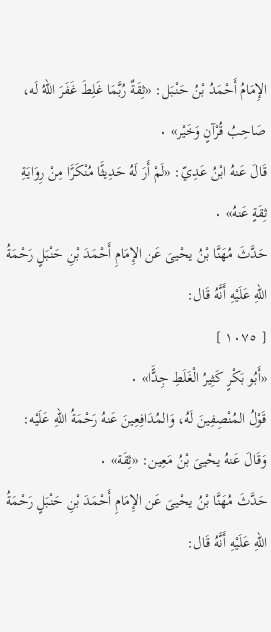الإِمَامُ أَحْمَدُ بْنُ حَنْبَل: «ثِقَةٌ رُبَّمَا غَلِطَ غَفَرَ اللهُ لَه، صَاحِبُ قُرْآنٍ وَخَيْر» ٠
قَالَ عَنهُ ابْنُ عَدِيّ: «لَمْ أَرَ لَهُ حَدِيثًَا مُنْكَرًَا مِنْ رِوَايَةِ ثِقَةٍ عَنهُ» ٠
حَدَّثَ مُهَنَّا بْنُ يحْيىَ عَن الإِمَامِ أَحْمَدَ بْنِ حَنْبَلٍ رَحْمَةُ اللهِ عَلَيْهِ أَنَّهُ قَال:
[ ١٠٧٥ ]
«أَبُو بَكْرٍ كَثِيرُ الْغَلَطِ جِدًَّا» ٠
قَوْلُ المُنْصِفِينَ لَهُ، وَالمُدَافِعِينَ عَنهُ رَحْمَةُ اللهِ عَلَيْه:
وَقَالَ عَنهُ يحْيىَ بْنُ مَعِين: «ثِقَة» ٠
حَدَّثَ مُهَنَّا بْنُ يحْيىَ عَن الإِمَامِ أَحْمَدَ بْنِ حَنْبَلٍ رَحْمَةُ اللهِ عَلَيْهِ أَنَّهُ قَال: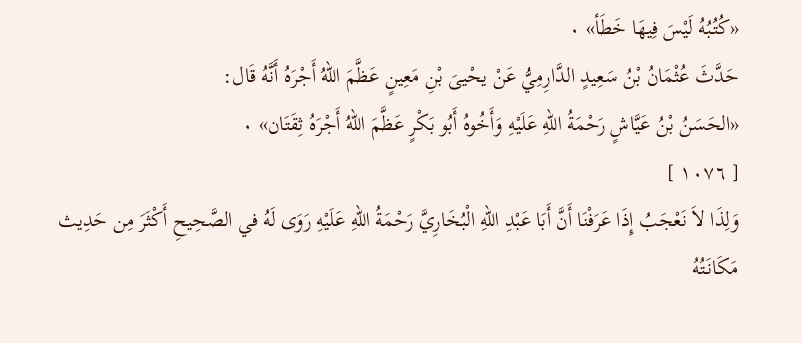«كُتُبُهُ لَيْسَ فِيهَا خَطَأ» ٠
حَدَّثَ عُثْمَانُ بْنُ سَعِيدٍ الدَّارِمِيُّ عَنْ يحْيىَ بْنِ مَعِينٍ عَظَّمَ اللهُ أَجْرَهُ أَنَّهُ قَال:
«الحَسَنُ بْنُ عَيَّاشٍ رَحْمَةُ اللهِ عَلَيْهِ وَأَخُوهُ أَبُو بَكْرٍ عَظَّمَ اللهُ أَجْرَهُ ثِقَتَان» ٠
[ ١٠٧٦ ]
وَلِذَا لاَ نَعْجَبُ إِذَا عَرَفْنَا أَنَّ أَبَا عَبْدِ اللهِ الْبُخَارِيَّ رَحْمَةُ اللهِ عَلَيْهِ رَوَى لَهُ في الصَّحِيحِ أَكْثَرَ مِن حَدِيث
مَكَانَتُهُ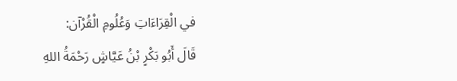في الْقِرَاءَاتِ وَعُلُومِ الْقُرْآن:
قَالَ أَبُو بَكْرٍ بْنُ عَيَّاشٍ رَحْمَةُ اللهِ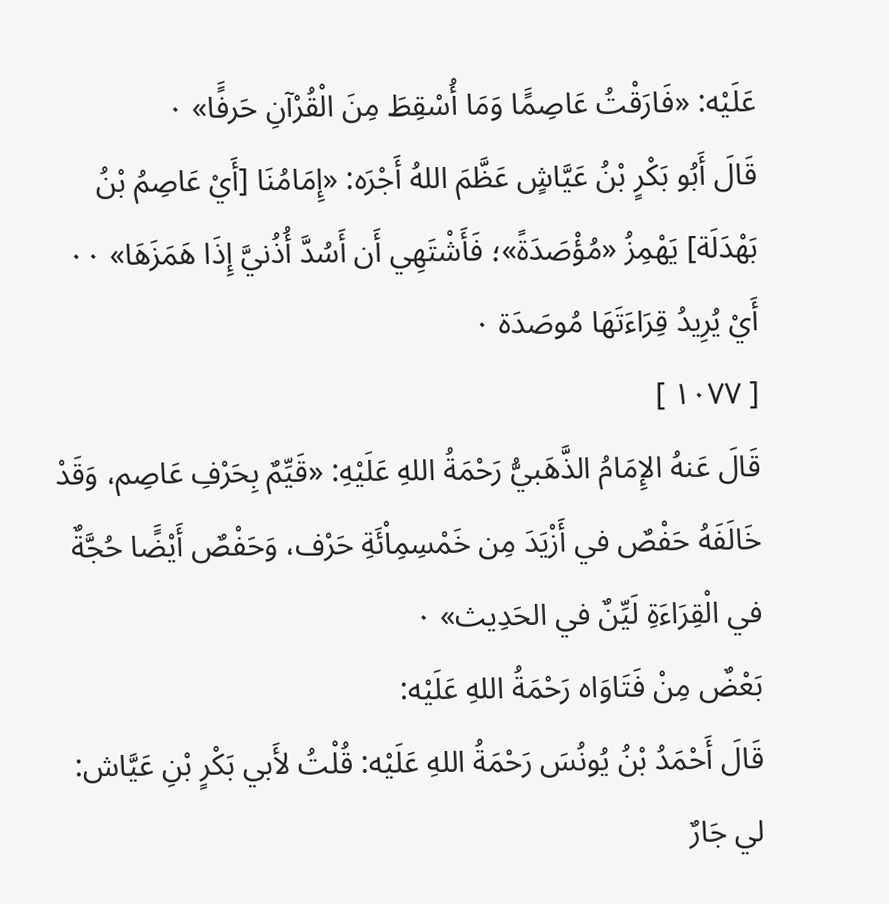عَلَيْه: «فَارَقْتُ عَاصِمًَا وَمَا أُسْقِطَ مِنَ الْقُرْآنِ حَرفًَا» ٠
قَالَ أَبُو بَكْرٍ بْنُ عَيَّاشٍ عَظَّمَ اللهُ أَجْرَه: «إِمَامُنَا [أَيْ عَاصِمُ بْنُ بَهْدَلَة] يَهْمِزُ «مُؤْصَدَةً»؛ فَأَشْتَهِي أَن أَسُدَّ أُذُنيَّ إِذَا هَمَزَهَا» ٠٠ أَيْ يُرِيدُ قِرَاءَتَهَا مُوصَدَة ٠
[ ١٠٧٧ ]
قَالَ عَنهُ الإِمَامُ الذَّهَبيُّ رَحْمَةُ اللهِ عَلَيْهِ: «قَيِّمٌ بِحَرْفِ عَاصِم، وَقَدْ خَالَفَهُ حَفْصٌ في أَزْيَدَ مِن خَمْسِمِاْئَةِ حَرْف، وَحَفْصٌ أَيْضًَا حُجَّةٌ في الْقِرَاءَةِ لَيِّنٌ في الحَدِيث» ٠
بَعْضٌ مِنْ فَتَاوَاه رَحْمَةُ اللهِ عَلَيْه:
قَالَ أَحْمَدُ بْنُ يُونُسَ رَحْمَةُ اللهِ عَلَيْه: قُلْتُ لأَبي بَكْرٍ بْنِ عَيَّاش: لي جَارٌ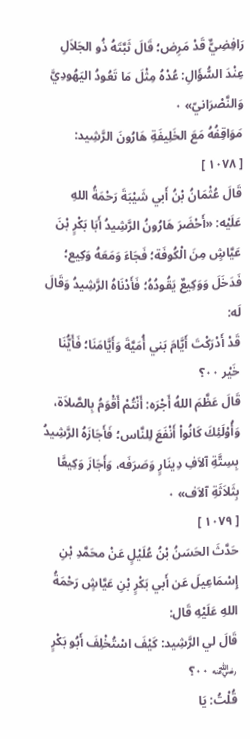رَافِضِيٌّ قَدْ مَرِض؛ قَالَ ثَبَّتَهُ ذُو الجَلاَلِ عِنْدَ السُّؤَالِ: عُدْهُ مِثْلَ مَا تَعُودُ اليَهُودِيَّ وَالنَّصْرَانيّ» ٠
مَوَاقِفُهُ مَعَ الخَلِيفَةِ هَارُونَ الرَّشِيد:
[ ١٠٧٨ ]
قَالَ عُثْمَانُ بْنُ أَبي شَيْبَةَ رَحْمَةُ اللهِ عَلَيْه: «أَحْضَرَ هَارُونُ الرَّشِيدُ أَبَا بَكْرٍ بْنَ عَيَّاشٍ مِنَ الْكُوفَة؛ فَجَاءَ وَمَعَهُ وَكِيع؛ فَدَخَلَ وَوَكِيعٌ يَقُودُهُ؛ فَأَدْنَاهُ الرَّشِيدُ وَقَالَ لَه:
قَدْ أَدْرَكْتَ أَيَّامَ بَني أُمَيَّةَ وَأَيَّامَنَا؛ فَأَيُّنَا خَيْر ٠٠؟
قَالَ عَظَّمَ اللهُ أَجْرَه: أَنْتُمْ أَقْوَمُ بِالصَّلاَة، وَأُوْلَئِكَ كَانُواْ أَنْفَعَ لِلنَّاس؛ فَأَجَازَهُ الرَّشِيدُ بِسِتَّةِ آلاَفِ دِينَارٍ وَصَرَفَه، وَأَجَازَ وَكِيعًَا بِثَلاَثَةِ آلاَف» ٠
[ ١٠٧٩ ]
حَدَّثَ الحَسَنُ بْنُ عُلَيْلٍ عَنْ محَمَّدِ بْنِ إِسْمَاعِيلَ عَن أَبي بَكْرٍ بْنِ عَيَّاشٍ رَحْمَةُ اللهِ عَلَيْهِ قَال:
قَالَ لي الرَّشِيد: كَيْفَ اسْتُخْلِفَ أَبُو بَكْرٍ ﵁ ٠٠؟
قُلْتُ: يَا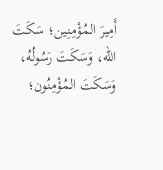أَمِيرَ المُؤْمِنِين؛ سَكَتَ الله، وَسَكَتَ رَسُولُهُ، وَسَكَتَ المُؤْمِنُون؛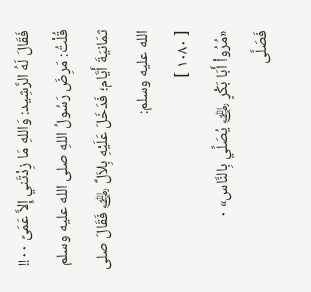فَقَالَ لَهُ الرَّشِيد: وَاللهِ مَا زِدْتَني إِلاَّ عَمَىً ٠٠!!
قُلْتُ: مَرِضَ رَسُولُ اللهِ صلى الله عليه وسلم ثمَانيَةَ أَيَّام؛ فَدَخَلَ عَلَيْهِ بِلاَلٌ ﵁ فَقَالَ صلى الله عليه وسلم:
[ ١٠٨٠ ]
«مُرُواْ أَبَا بَكْرٍ ﵁ يُصَلِّي بِالنَّاس» ٠
فَصَلَّى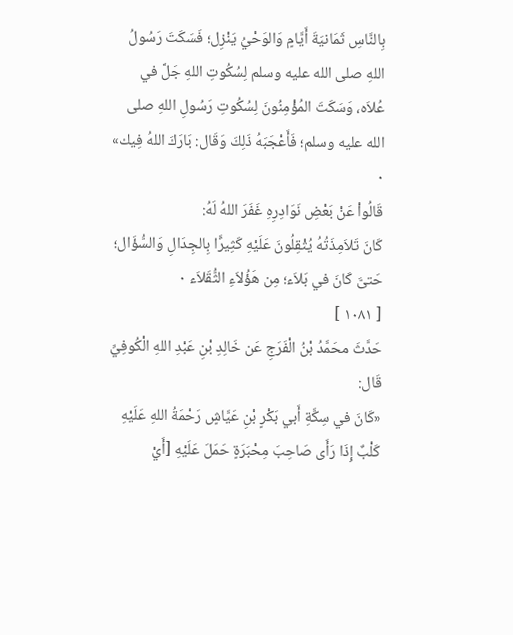بِالنَّاسِ ثَمَانيَةَ أَيَّامٍ وَالوَحْيُ يَنْزِل؛ فَسَكَتَ رَسُولُ اللهِ صلى الله عليه وسلم لِسُكُوتِ اللهِ جَلَّ في عُلاَه، وَسَكَتَ المُؤْمِنُونَ لِسُكُوتِ رَسُولِ اللهِ صلى الله عليه وسلم؛ فَأَعْجَبَهُ ذَلِكَ وَقَال: بَارَكَ اللهُ فِيك» ٠
قَالُواْ عَنْ بَعْضِ نَوَادِرِهِ غَفَرَ اللهُ لَهُ:
كَانَ تَلاَمِذَتُهُ يُثْقِلُونَ عَلَيْهِ كَثِيرًَا بِالجِدَالِ وَالسُّؤَال؛ حَتىَّ كَانَ في بَلاَء؛ مِن هَؤُلاَءِ الثُّقَلاَء ٠
[ ١٠٨١ ]
حَدَّثَ محَمَّدُ بْنُ الْفَرَجِ عَن خَالِدِ بْنِ عَبْدِ اللهِ الْكُوفِيِّ قَال:
«كَانَ في سِكَّةِ أَبي بَكْرٍ بْنِ عَيَّاشٍ رَحْمَةُ اللهِ عَلَيْهِ كَلْبٌ إِذَا رَأَى صَاحِبَ مِحْبَرَةٍ حَمَلَ عَلَيْهِ [أَيْ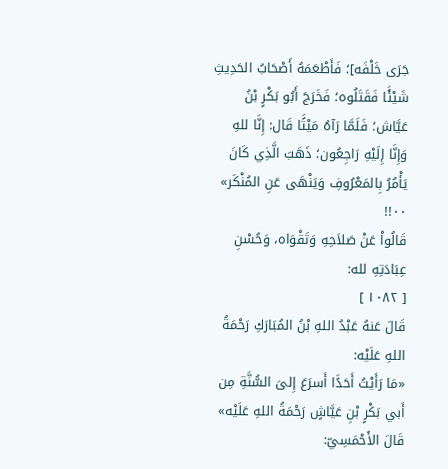جَرَى خَلْفَه]؛ فَأَطْعَمَهُ أَصْحَابُ الحَدِيثِ شَيْئًَا فَقَتَلُوه؛ فَخَرَجَ أَبُو بَكْرٍ بْنُ عَيَّاش؛ فَلَمَّا رَآهُ مَيْتًَا قَال: إِنَّا للهِ وَإِنَّا إِلَيْهِ رَاجِعُون؛ ذَهَبَ الَّذِي كَانَ يَأْمُرُ بِالمَعْرُوفِ وَيَنْهَى عَنِ المُنْكَر» ٠٠!!
قَالُواْ عَنْ صَلاَحِهِ وَتَقْوَاه، وَحُسْنِ عِبَادَتِهِ لله:
[ ١٠٨٢ ]
قَالَ عَنهُ عَبْدُ اللهِ بْنُ المُبَارَكِ رَحْمَةُ اللهِ عَلَيْه:
«مَا رَأَيْتُ أَحَدًَا أَسرَعَ إِلىَ السُّنَّةِ مِن أَبي بَكْرٍ بْنِ عَيَّاشٍ رَحْمَةُ اللهِ عَلَيْه»
قَالَ الأَحْمَسِيّ: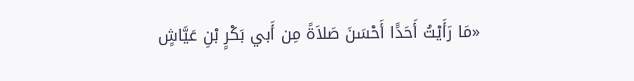«مَا رَأَيْتُ أَحَدًَا أَحْسَنَ صَلاَةً مِن أَبي بَكْرٍ بْنِ عَيَّاشٍ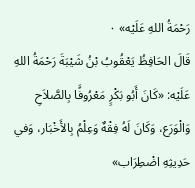رَحْمَةُ اللهِ عَلَيْه» ٠
قَالَ الحَافِظُ يَعْقُوبُ بْنُ شَيْبَةَ رَحْمَةُ اللهِ عَلَيْه: «كَانَ أَبُو بَكْرٍ مَعْرُوفًَا بِالصَّلاَحِ وَالْوَرَع، وَكَانَ لَهُ فِقْهٌ وَعِلْمُ بِالأَخْبَار، وَفي حَدِيثِهِ اضْطِرَاب»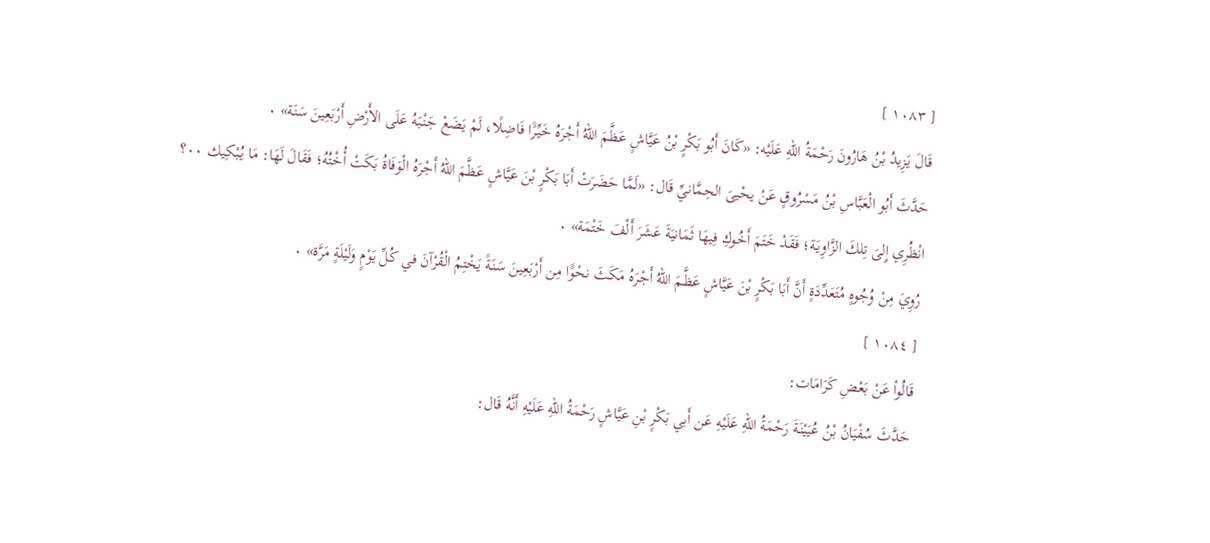[ ١٠٨٣ ]
قَالَ يَزِيدُ بْنُ هَارُونَ رَحْمَةُ اللهِ عَلَيْه: «كَانَ أَبُو بَكْرٍ بْنُ عَيَّاشٍ عَظَّمَ اللهُ أَجْرَهُ خَيِّرًَا فَاضِلًا، لَمْ يَضَعْ جَنْبَهُ عَلَى الأَرْضِ أَرْبَعِينَ سَنَة» ٠
حَدَّثَ أَبُو الْعَبَّاسِ بْنُ مَسْرُوقٍ عَنْ يحْيىَ الحِمَّانيِّ قَال: «لَمَّا حَضَرَتْ أَبَا بَكْرٍ بْنَ عَيَّاشٍ عَظَّمَ اللهُ أَجْرَهُ الْوَفَاةُ بَكَتْ أُخْتُهُ؛ فَقَالَ لَهَا: مَا يُبْكِيك ٠٠؟ انْظُرِي إِلىَ تِلكَ الزَّاوِيَة؛ فَقَدْ خَتَمَ أَخُوكِ فِيهَا ثَمَانيَةَ عَشَرَ أَلْفَ خَتْمَة» ٠
رُوِيَ مِنْ وُجُوهٍ مُتَعَدِّدَةٍ أَنَّ أَبَا بَكْرٍ بْنَ عَيَّاشٍ عَظَّمَ اللهُ أَجْرَهُ مَكَثَ نحْوًَا مِن أَرْبَعِينَ سَنَةً يَخْتِمُ الْقُرْآنَ في كُلِّ يَوْمٍ وَلَيْلَةٍ مَرَّة» ٠
[ ١٠٨٤ ]
قَالُواْ عَنْ بَعْضِ كَرَامَات:
حَدَّثَ سُفْيَانُ بْنُ عُيَيْنَةَ رَحْمَةُ اللهِ عَلَيْهِ عَن أَبي بَكْرٍ بْنِ عَيَّاشٍ رَحْمَةُ اللهِ عَلَيْهِ أَنَّهُ قَال: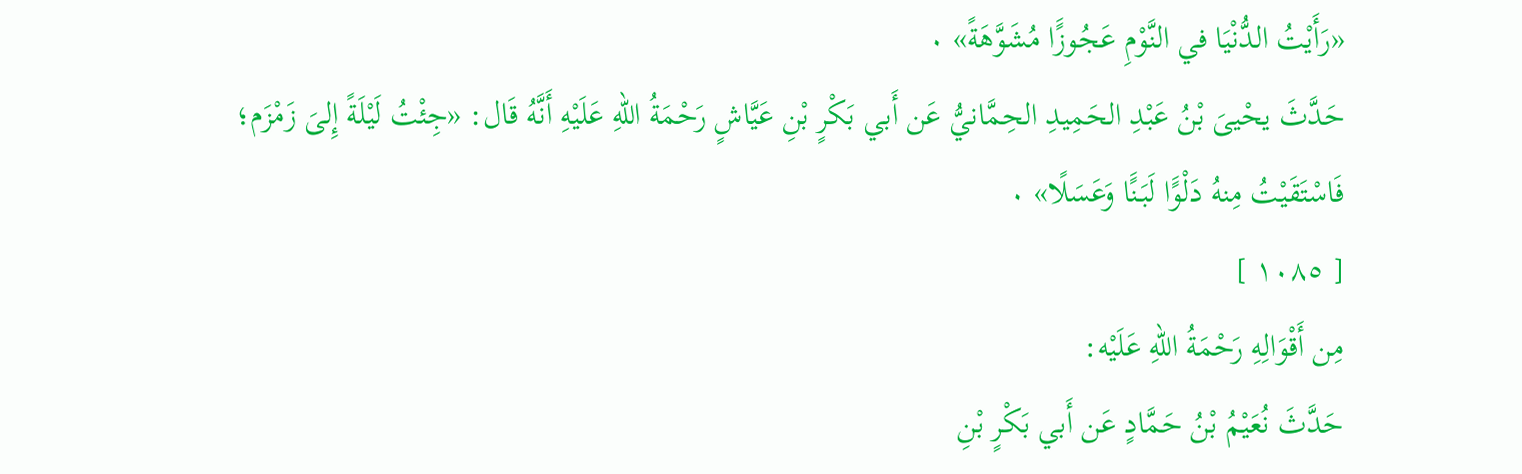«رَأَيْتُ الدُّنْيَا في النَّوْمِ عَجُوزًَا مُشَوَّهَةً» ٠
حَدَّثَ يحْيىَ بْنُ عَبْدِ الحَمِيدِ الحِمَّانيُّ عَن أَبي بَكْرٍ بْنِ عَيَّاشٍ رَحْمَةُ اللهِ عَلَيْهِ أَنَّهُ قَال: «جِئْتُ لَيْلَةً إِلىَ زَمْزَم؛ فَاسْتَقَيْتُ مِنهُ دَلْوًَا لَبَنًَا وَعَسَلًا» ٠
[ ١٠٨٥ ]
مِن أَقْوَالِهِ رَحْمَةُ اللهِ عَلَيْه:
حَدَّثَ نُعَيْمُ بْنُ حَمَّادٍ عَن أَبي بَكْرٍ بْنِ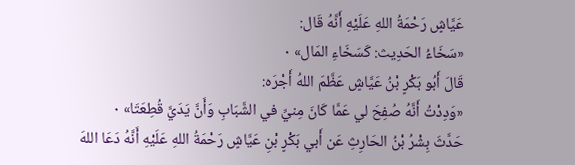عَيَّاشٍ رَحْمَةُ اللهِ عَلَيْهِ أَنَّهُ قَال:
«سَخَاءُ الحَدِيث: كَسَخَاءِ المَال» ٠
قَالَ أَبُو بَكْرٍ بْنُ عَيَّاشٍ عَظَّمَ اللهُ أَجْرَه:
«وَدِدْتُ أَنَّهُ صُفِحَ لي عَمَّا كَانَ مِنيِّ في الشَّبَابِ وَأَنَّ يَدَيَّ قُطِعَتَا» ٠
حَدَّثَ بِشْرُ بْنُ الحَارِثِ عَن أَبي بَكْرٍ بْنِ عَيَّاشٍ رَحْمَةُ اللهِ عَلَيْهِ أَنَّهُ دَعَا اللهَ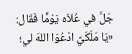جَلَّ في عُلاَه يَوْمًَا فَقَال: «يَا مَلَكَيَّ ادْعُوَا اللهَ لي؛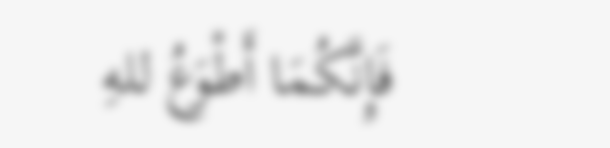فَإِنَّكُمَا أَطْوَعُ للهِ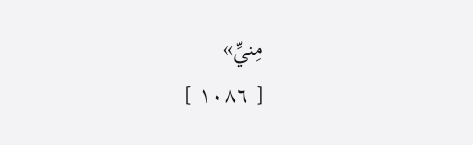مِنيِّ»
[ ١٠٨٦ ]